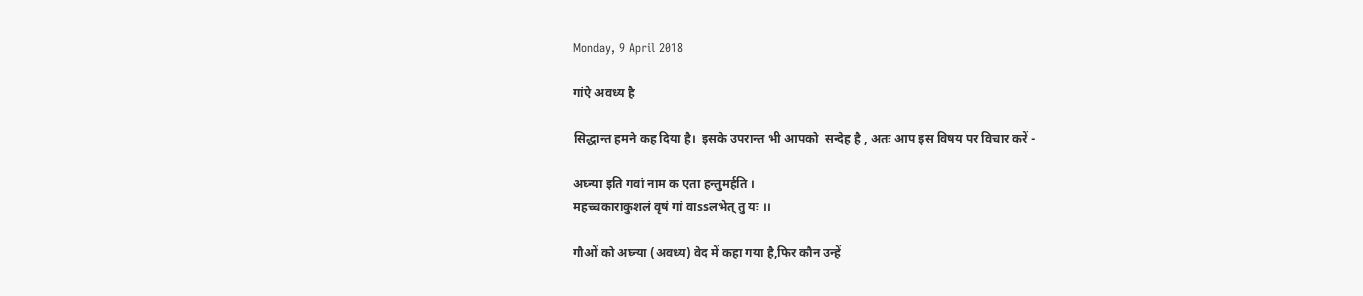Monday, 9 April 2018

गांऐ अवध्य है

सिद्धान्त हमने कह दिया है।  इसके उपरान्त भी आपको  सन्देह है , अतः आप इस विषय पर विचार करें -

अघ्न्या इति गवां नाम क एता हन्तुमर्हति ।
महच्चकाराकुशलं वृषं गां वाssलभेत् तु यः ।।

गौओं को अघ्न्या (अवध्य) वेद में कहा गया है,फिर कौन उन्हें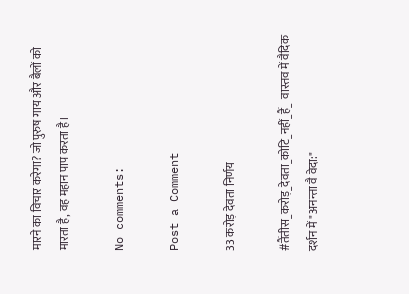मारने का विचार करेगा? जो पुरुष गाय और बैलों को मारता है, वह महान पाप करता है।

No comments:

Post a Comment

33 करोड़ देवता निर्णय

#तैंतीस_करोड़_देवता_कोटि_नहीं_हैं_  वास्तव में वैदिक दर्शन में "अनन्ता वै वेदा:"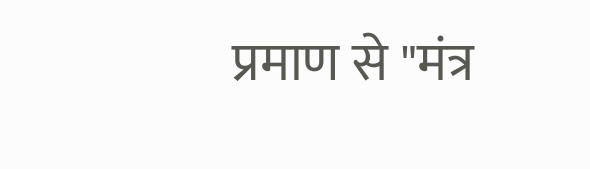प्रमाण से "मंत्र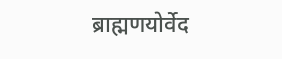ब्राह्मणयोर्वेद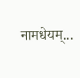नामधेयम्...